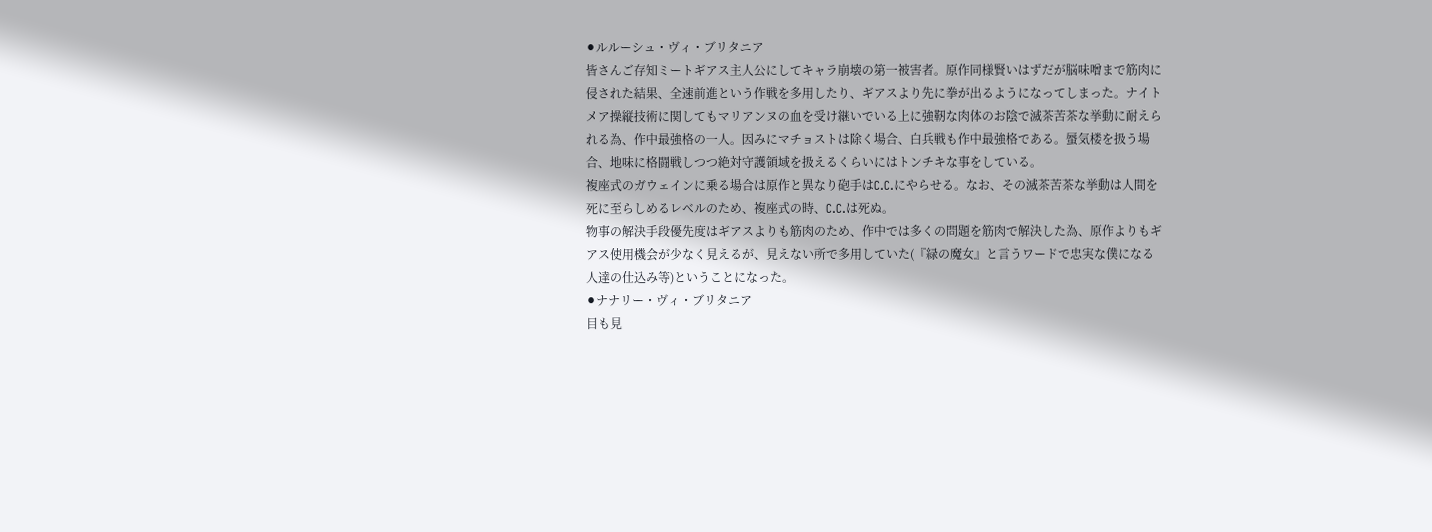⚫ルルーシュ・ヴィ・ブリタニア
皆さんご存知ミートギアス主人公にしてキャラ崩壊の第一被害者。原作同様賢いはずだが脳味噌まで筋肉に侵された結果、全速前進という作戦を多用したり、ギアスより先に拳が出るようになってしまった。ナイトメア操縦技術に関してもマリアンヌの血を受け継いでいる上に強靭な肉体のお陰で滅茶苦茶な挙動に耐えられる為、作中最強格の一人。因みにマチョストは除く場合、白兵戦も作中最強格である。蜃気楼を扱う場合、地味に格闘戦しつつ絶対守護領域を扱えるくらいにはトンチキな事をしている。
複座式のガウェインに乗る場合は原作と異なり砲手はC.C.にやらせる。なお、その滅茶苦茶な挙動は人間を死に至らしめるレベルのため、複座式の時、C.C.は死ぬ。
物事の解決手段優先度はギアスよりも筋肉のため、作中では多くの問題を筋肉で解決した為、原作よりもギアス使用機会が少なく見えるが、見えない所で多用していた(『緑の魔女』と言うワードで忠実な僕になる人達の仕込み等)ということになった。
⚫ナナリー・ヴィ・ブリタニア
目も見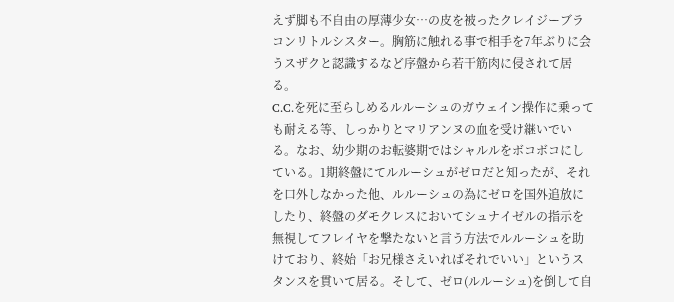えず脚も不自由の厚薄少女…の皮を被ったクレイジーブラコンリトルシスター。胸筋に触れる事で相手を7年ぶりに会うスザクと認識するなど序盤から若干筋肉に侵されて居る。
C.C.を死に至らしめるルルーシュのガウェイン操作に乗っても耐える等、しっかりとマリアンヌの血を受け継いでいる。なお、幼少期のお転婆期ではシャルルをボコボコにしている。1期終盤にてルルーシュがゼロだと知ったが、それを口外しなかった他、ルルーシュの為にゼロを国外追放にしたり、終盤のダモクレスにおいてシュナイゼルの指示を無視してフレイヤを撃たないと言う方法でルルーシュを助けており、終始「お兄様さえいればそれでいい」というスタンスを貫いて居る。そして、ゼロ(ルルーシュ)を倒して自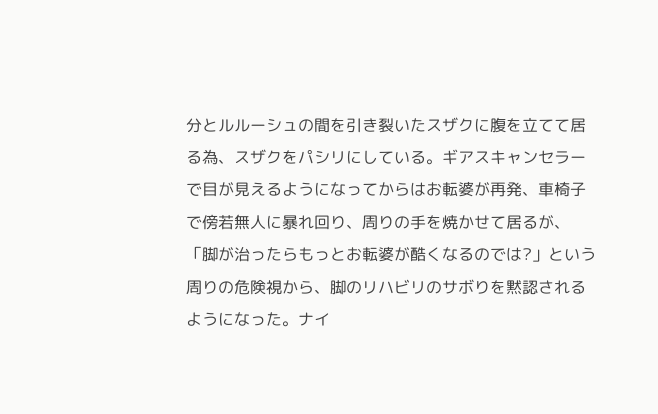分とルルーシュの間を引き裂いたスザクに腹を立てて居る為、スザクをパシリにしている。ギアスキャンセラーで目が見えるようになってからはお転婆が再発、車椅子で傍若無人に暴れ回り、周りの手を焼かせて居るが、「脚が治ったらもっとお転婆が酷くなるのでは?」という周りの危険視から、脚のリハビリのサボりを黙認されるようになった。ナイ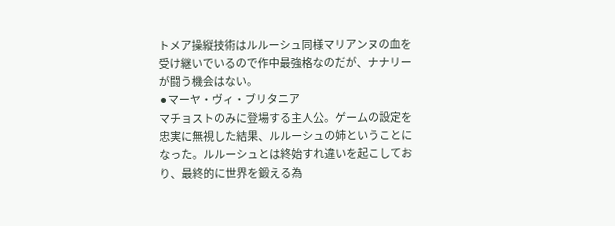トメア操縦技術はルルーシュ同様マリアンヌの血を受け継いでいるので作中最強格なのだが、ナナリーが闘う機会はない。
⚫マーヤ・ヴィ・ブリタニア
マチョストのみに登場する主人公。ゲームの設定を忠実に無視した結果、ルルーシュの姉ということになった。ルルーシュとは終始すれ違いを起こしており、最終的に世界を鍛える為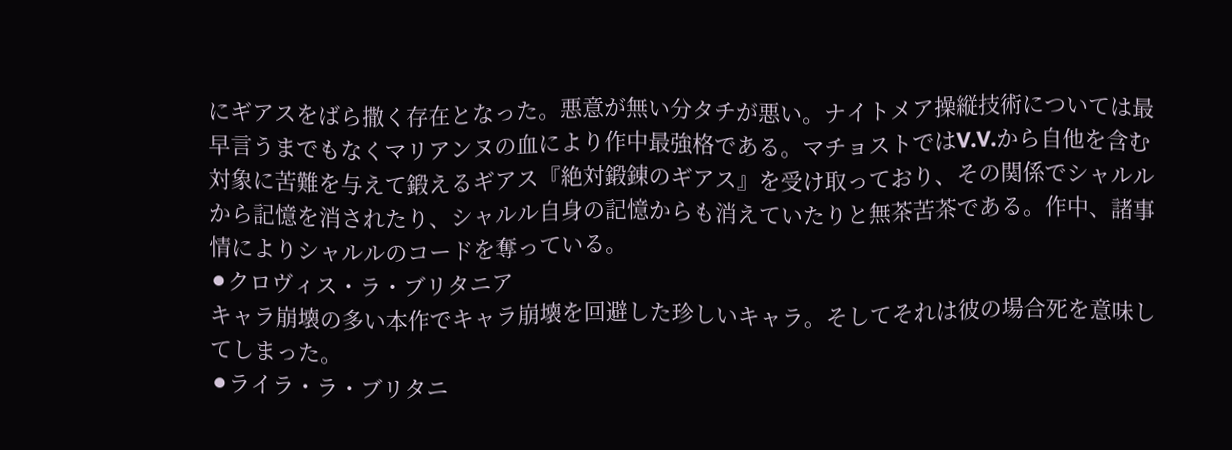にギアスをばら撒く存在となった。悪意が無い分タチが悪い。ナイトメア操縦技術については最早言うまでもなくマリアンヌの血により作中最強格である。マチョストではV.V.から自他を含む対象に苦難を与えて鍛えるギアス『絶対鍛錬のギアス』を受け取っており、その関係でシャルルから記憶を消されたり、シャルル自身の記憶からも消えていたりと無茶苦茶である。作中、諸事情によりシャルルのコードを奪っている。
⚫クロヴィス・ラ・ブリタニア
キャラ崩壊の多い本作でキャラ崩壊を回避した珍しいキャラ。そしてそれは彼の場合死を意味してしまった。
⚫ライラ・ラ・ブリタニ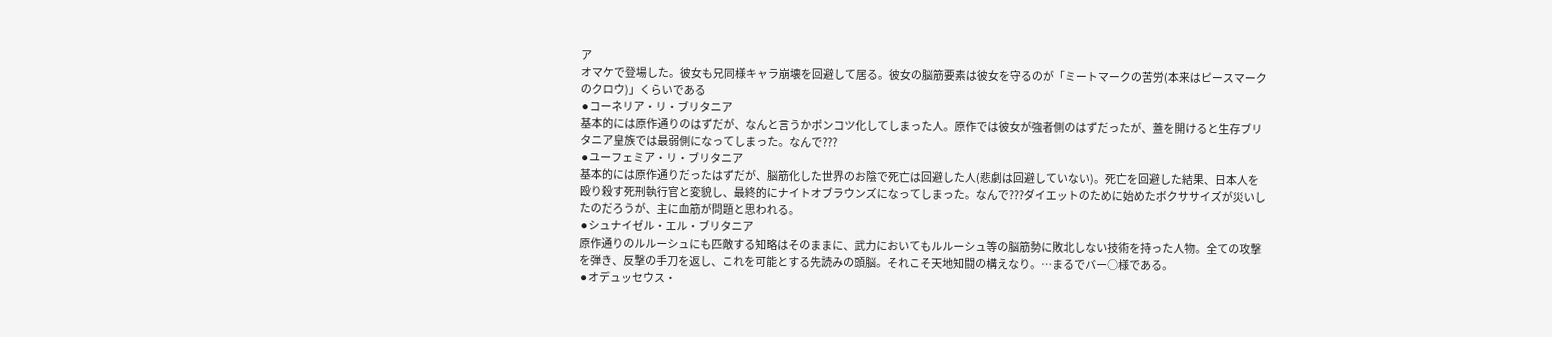ア
オマケで登場した。彼女も兄同様キャラ崩壊を回避して居る。彼女の脳筋要素は彼女を守るのが「ミートマークの苦労(本来はピースマークのクロウ)」くらいである
⚫コーネリア・リ・ブリタニア
基本的には原作通りのはずだが、なんと言うかポンコツ化してしまった人。原作では彼女が強者側のはずだったが、蓋を開けると生存ブリタニア皇族では最弱側になってしまった。なんで???
⚫ユーフェミア・リ・ブリタニア
基本的には原作通りだったはずだが、脳筋化した世界のお陰で死亡は回避した人(悲劇は回避していない)。死亡を回避した結果、日本人を殴り殺す死刑執行官と変貌し、最終的にナイトオブラウンズになってしまった。なんで???ダイエットのために始めたボクササイズが災いしたのだろうが、主に血筋が問題と思われる。
⚫シュナイゼル・エル・ブリタニア
原作通りのルルーシュにも匹敵する知略はそのままに、武力においてもルルーシュ等の脳筋勢に敗北しない技術を持った人物。全ての攻撃を弾き、反撃の手刀を返し、これを可能とする先読みの頭脳。それこそ天地知闘の構えなり。…まるでバー○様である。
⚫オデュッセウス・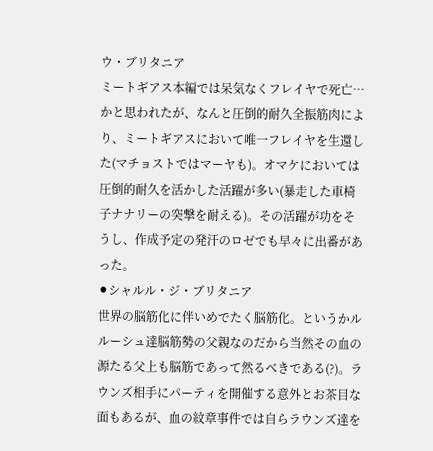ウ・ブリタニア
ミートギアス本編では呆気なくフレイヤで死亡…かと思われたが、なんと圧倒的耐久全振筋肉により、ミートギアスにおいて唯一フレイヤを生還した(マチョストではマーヤも)。オマケにおいては圧倒的耐久を活かした活躍が多い(暴走した車椅子ナナリーの突撃を耐える)。その活躍が功をそうし、作成予定の発汗のロゼでも早々に出番があった。
⚫シャルル・ジ・ブリタニア
世界の脳筋化に伴いめでたく脳筋化。というかルルーシュ達脳筋勢の父親なのだから当然その血の源たる父上も脳筋であって然るべきである(?)。ラウンズ相手にパーティを開催する意外とお茶目な面もあるが、血の紋章事件では自らラウンズ達を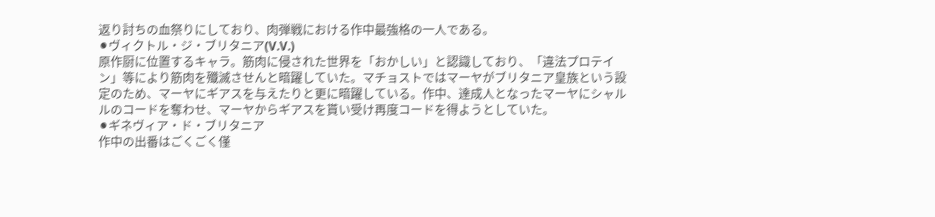返り討ちの血祭りにしており、肉弾戦における作中最強格の一人である。
⚫ヴィクトル・ジ・ブリタニア(V.V.)
原作厨に位置するキャラ。筋肉に侵された世界を「おかしい」と認識しており、「違法プロテイン」等により筋肉を殲滅させんと暗躍していた。マチョストではマーヤがブリタニア皇族という設定のため、マーヤにギアスを与えたりと更に暗躍している。作中、達成人となったマーヤにシャルルのコードを奪わせ、マーヤからギアスを貰い受け再度コードを得ようとしていた。
⚫ギネヴィア・ド・ブリタニア
作中の出番はごくごく僅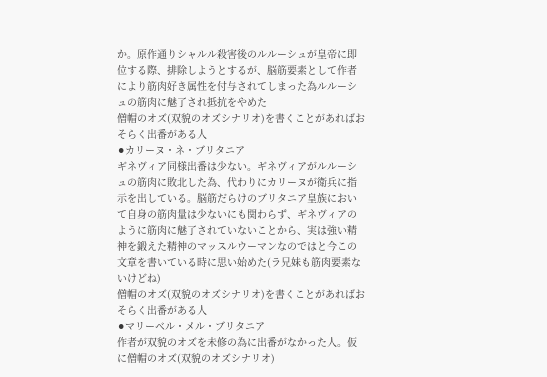か。原作通りシャルル殺害後のルルーシュが皇帝に即位する際、排除しようとするが、脳筋要素として作者により筋肉好き属性を付与されてしまった為ルルーシュの筋肉に魅了され抵抗をやめた
僧帽のオズ(双貌のオズシナリオ)を書くことがあればおそらく出番がある人
⚫カリーヌ・ネ・ブリタニア
ギネヴィア同様出番は少ない。ギネヴィアがルルーシュの筋肉に敗北した為、代わりにカリーヌが衛兵に指示を出している。脳筋だらけのブリタニア皇族において自身の筋肉量は少ないにも関わらず、ギネヴィアのように筋肉に魅了されていないことから、実は強い精神を鍛えた精神のマッスルウーマンなのではと今この文章を書いている時に思い始めた(ラ兄妹も筋肉要素ないけどね)
僧帽のオズ(双貌のオズシナリオ)を書くことがあればおそらく出番がある人
⚫マリーベル・メル・ブリタニア
作者が双貌のオズを未修の為に出番がなかった人。仮に僧帽のオズ(双貌のオズシナリオ)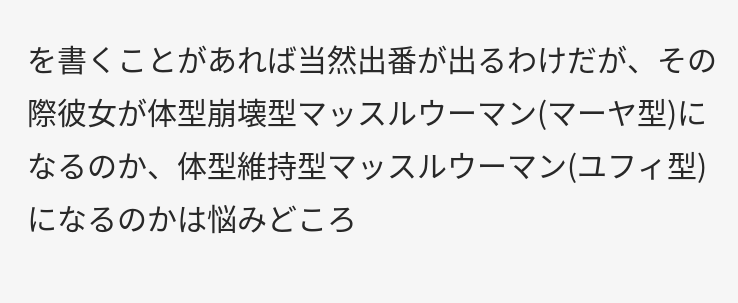を書くことがあれば当然出番が出るわけだが、その際彼女が体型崩壊型マッスルウーマン(マーヤ型)になるのか、体型維持型マッスルウーマン(ユフィ型)になるのかは悩みどころ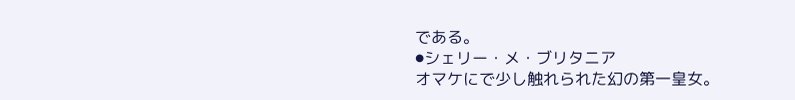である。
⚫シェリー・メ・ブリタニア
オマケにで少し触れられた幻の第一皇女。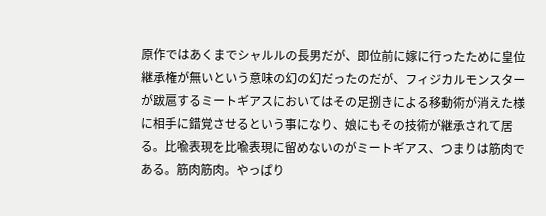原作ではあくまでシャルルの長男だが、即位前に嫁に行ったために皇位継承権が無いという意味の幻の幻だったのだが、フィジカルモンスターが跋扈するミートギアスにおいてはその足捌きによる移動術が消えた様に相手に錯覚させるという事になり、娘にもその技術が継承されて居る。比喩表現を比喩表現に留めないのがミートギアス、つまりは筋肉である。筋肉筋肉。やっぱり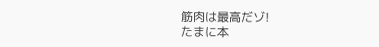筋肉は最高だゾ!
たまに本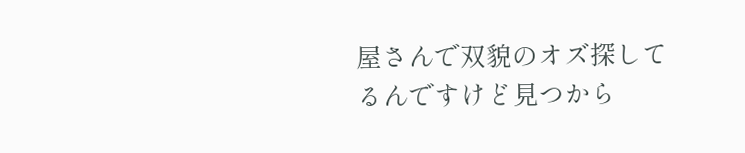屋さんで双貌のオズ探してるんですけど見つから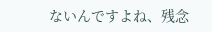ないんですよね、残念